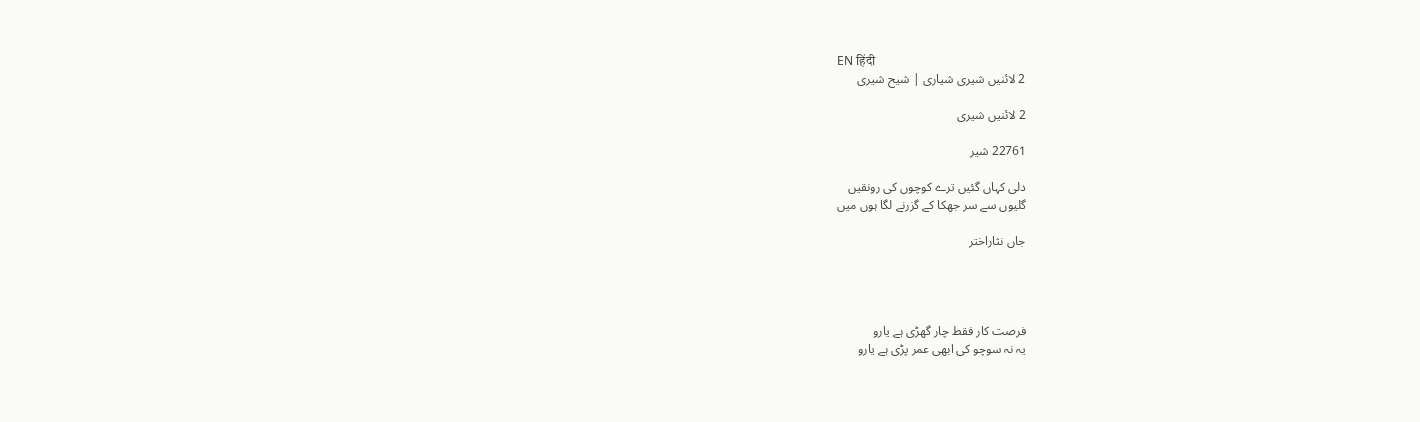EN हिंदी
2 لائنیں شیری شیاری | شیح شیری

2 لائنیں شیری

22761 شیر

دلی کہاں گئیں ترے کوچوں کی رونقیں
گلیوں سے سر جھکا کے گزرنے لگا ہوں میں

جاں نثاراختر




فرصت کار فقط چار گھڑی ہے یارو
یہ نہ سوچو کی ابھی عمر پڑی ہے یارو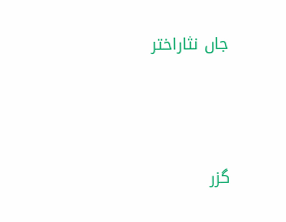جاں نثاراختر




گزر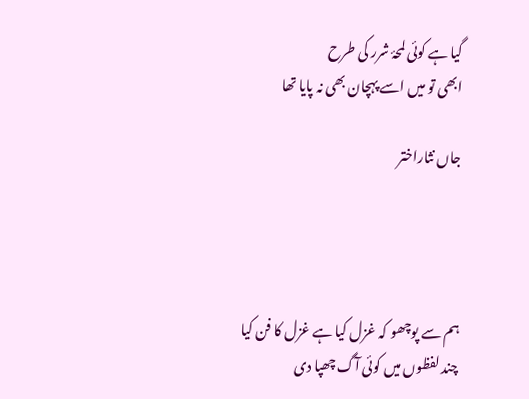گیا ہے کوئی لمحۂ شرر کی طرح
ابھی تو میں اسے پہچان بھی نہ پایا تھا

جاں نثاراختر




ہم سے پوچھو کہ غزل کیا ہے غزل کا فن کیا
چند لفظوں میں کوئی آگ چھپا دی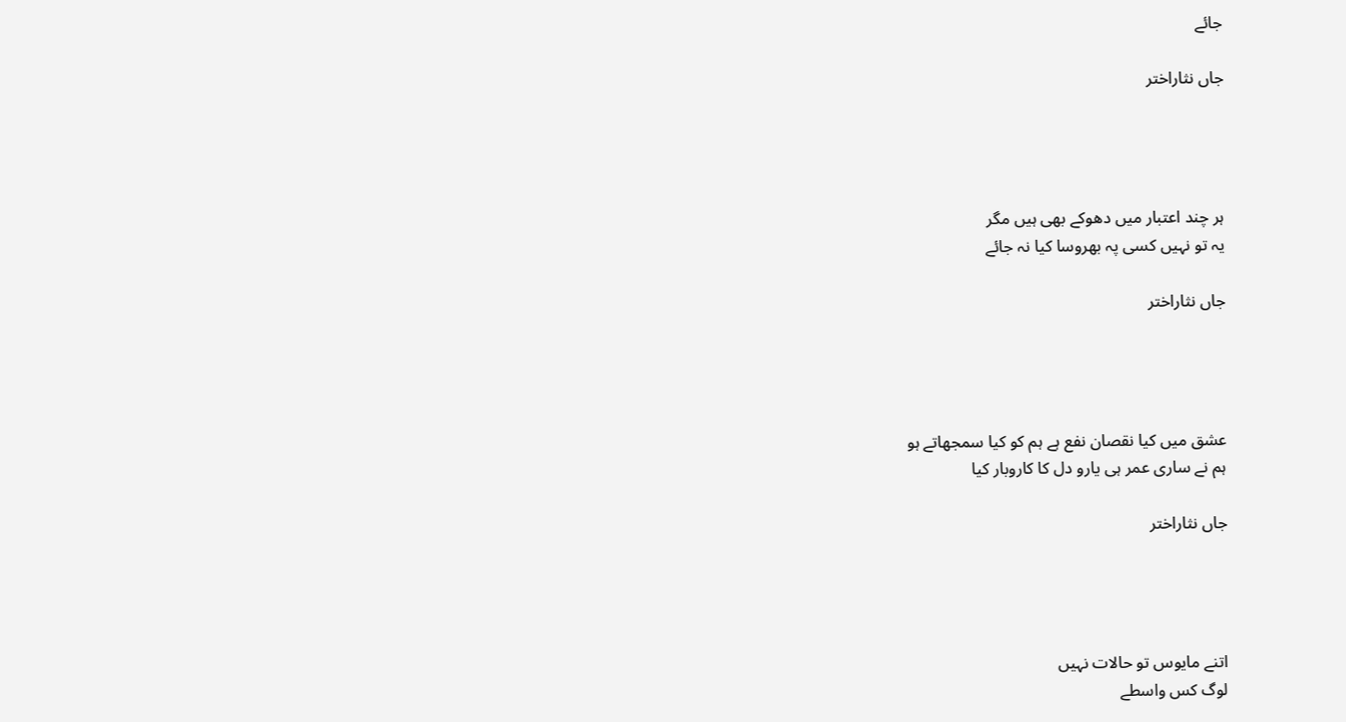جائے

جاں نثاراختر




ہر چند اعتبار میں دھوکے بھی ہیں مگر
یہ تو نہیں کسی پہ بھروسا کیا نہ جائے

جاں نثاراختر




عشق میں کیا نقصان نفع ہے ہم کو کیا سمجھاتے ہو
ہم نے ساری عمر ہی یارو دل کا کاروبار کیا

جاں نثاراختر




اتنے مایوس تو حالات نہیں
لوگ کس واسطے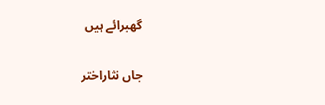گھبرائے ہیں

جاں نثاراختر